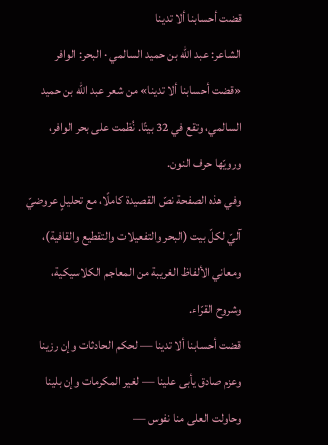قضت أحسابنا ألا تدينا
الشاعر: عبد الله بن حميد السالمي · البحر: الوافر
«قضت أحسابنا ألا تدينا» من شعر عبد الله بن حميد السالمي، وتقع في 32 بيتًا. نُظمت على بحر الوافر، ورويّها حرف النون.
وفي هذه الصفحة نصّ القصيدة كاملًا، مع تحليلٍ عروضيّ آليّ لكلّ بيت (البحر والتفعيلات والتقطيع والقافية)، ومعاني الألفاظ الغريبة من المعاجم الكلاسيكية، وشروح القرّاء.
قضت أحسابنا ألا تدينا — لحكم الحادثات وإن رزينا
وعزم صادق يأبى علينا — لغير المكرمات وإن بلينا
وحاولت العلى منا نفوس —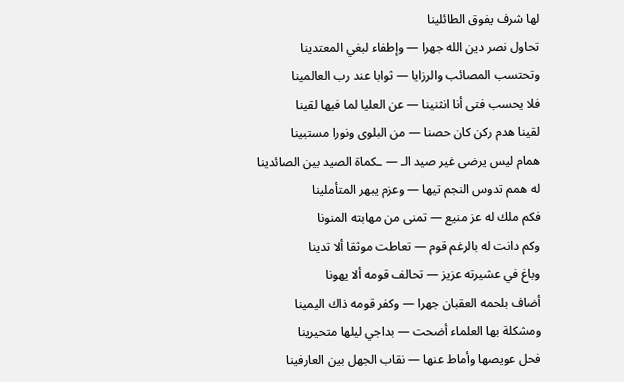لها شرف يفوق الطائلينا
تحاول نصر دين الله جهرا — وإطفاء لبغي المعتدينا
وتحتسب المصائب والرزايا — ثوابا عند رب العالمينا
فلا يحسب فتى أنا انثنينا — عن العليا لما فيها لقينا
لقينا هدم ركن كان حصنا — من البلوى ونورا مستبينا
همام ليس يرضى غير صيد الـ — ـكماة الصيد بين الصائدينا
له همم تدوس النجم تيها — وعزم يبهر المتأملينا
فكم ملك له عز منيع — تمنى من مهابته المنونا
وكم دانت له بالرغم قوم — تعاطت موثقا ألا تدينا
وباغ في عشيرته عزيز — تحالف قومه ألا يهونا
أضاف بلحمه العقبان جهرا — وكفر قومه ذاك اليمينا
ومشكلة بها العلماء أضحت — بداجي ليلها متحيرينا
فحل عويصها وأماط عنها — نقاب الجهل بين العارفينا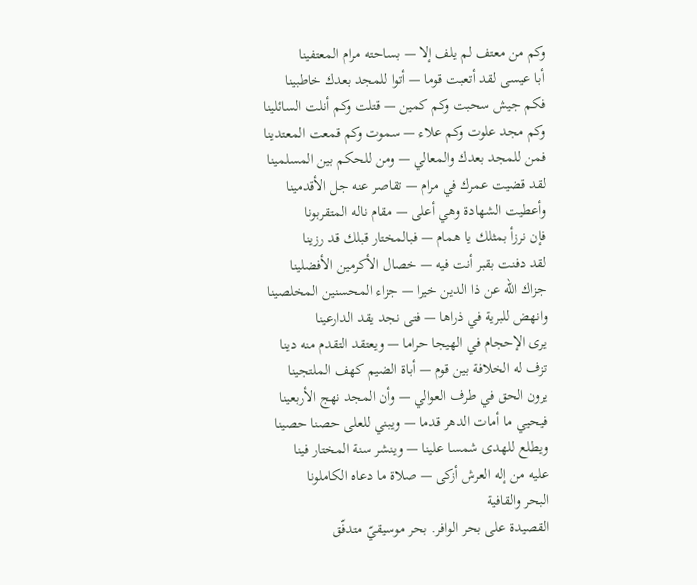وكم من معتف لم يلف إلا — بساحته مرام المعتفينا
أبا عيسى لقد أتعبت قوما — أتوا للمجد بعدك خاطبينا
فكم جيش سحبت وكم كمين — قتلت وكم أنلت السائلينا
وكم مجد علوت وكم علاء — سموت وكم قمعت المعتدينا
فمن للمجد بعدك والمعالي — ومن للحكم بين المسلمينا
لقد قضيت عمرك في مرام — تقاصر عنه جل الأقدمينا
وأعطيت الشهادة وهي أعلى — مقام ناله المتقربونا
فإن نرزأ بمثلك يا همام — فبالمختار قبلك قد رزينا
لقد دفنت بقبر أنت فيه — خصال الأكرمين الأفضلينا
جزاك الله عن ذا الدين خيرا — جزاء المحسنين المخلصينا
وانهض للبرية في ذراها — فتى نجد يقد الدارعينا
يرى الإحجام في الهيجا حراما — ويعتقد التقدم منه دينا
تزف له الخلافة بين قوم — أباة الضيم كهف الملتجينا
يرون الحق في طرف العوالي — وأن المجد نهج الأربعينا
فيحيي ما أمات الدهر قدما — ويبني للعلى حصنا حصينا
ويطلع للهدى شمسا علينا — وينشر سنة المختار فينا
عليه من إله العرش أزكى — صلاة ما دعاه الكاملونا
البحر والقافية
القصيدة على بحر الوافر. بحر موسيقيّ متدفّق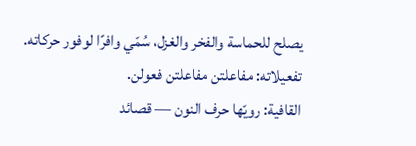يصلح للحماسة والفخر والغزل، سُمّي وافرًا لوفور حركاته.
تفعيلاته: مفاعلتن مفاعلتن فعولن.
القافية: رويّها حرف النون — قصائد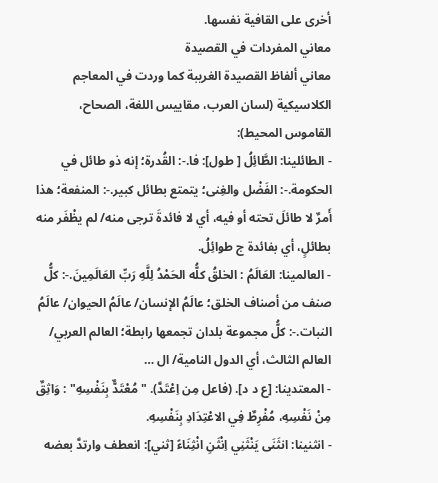أخرى على القافية نفسها.
معاني المفردات في القصيدة
معاني ألفاظ القصيدة الغريبة كما وردت في المعاجم الكلاسيكية (لسان العرب، مقاييس اللغة، الصحاح، القاموس المحيط):
- الطائلينا: الطَّائِلُ [ طول]: فا.-: القُدرة؛ إنه ذو طائل في الحكومة.-: الفَضْل والغِنى؛ يتمتع بطائل كبير.-: المنفعة؛ هذا أَمرٌ لا طائلَ تحته أو فيه، أي لا فائدةَ ترجى منه/ لم يظْفَر منه بطائلٍ، أي بفائدة ج طوائِلُ.
- العالمينا: العَالَمُ : الخلقُ كلُّه الحَمْدُ لِلَّهِ رَبِّ العَالَمِينَ.-: كلُّ صنف من أصناف الخلق؛ عالَمُ الإنسان/ عالَمُ الحيوان/ عالَمُ النبات.-: كلُّ مجموعة بلدان تجمعها رابطة؛ العالم العربي/ العالم الثالث، أي الدول النامية/ ال …
- المعتدينا: [ع د د]. (فاعل مِن اِعْتَدَّ). "مُعْتَدٌّ بِنَفْسِهِ" : وَاثِقٌ مِنْ نَفْسِهِ، مُفْرِطٌ فِي الاعْتِدَادِ بِنَفْسِهِ.
- انثنينا: انثَنَى يَنْثَنِي اِنْثَنِ انْثِنَاءً [ثني]: انعطف وارتدَّ بعضه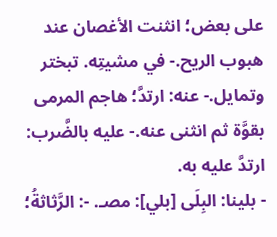على بعض؛ انثنت الأغصان عند هبوب الريح.- في مشيتِه. تبختر وتمايل.- عنه: ارتدَّ؛ هاجم المرمى بقوَّة ثم انثنى عنه.- عليه بالضَّرب: ارتدَّ عليه به.
- بلينا: البِلَى [بلي]: مصـ. -: الرَّثاثةُ؛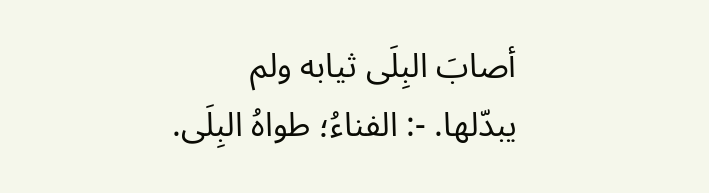أصابَ البِلَى ثيابه ولم يبدّلها. -: الفناءُ؛ طواهُ البِلَى.